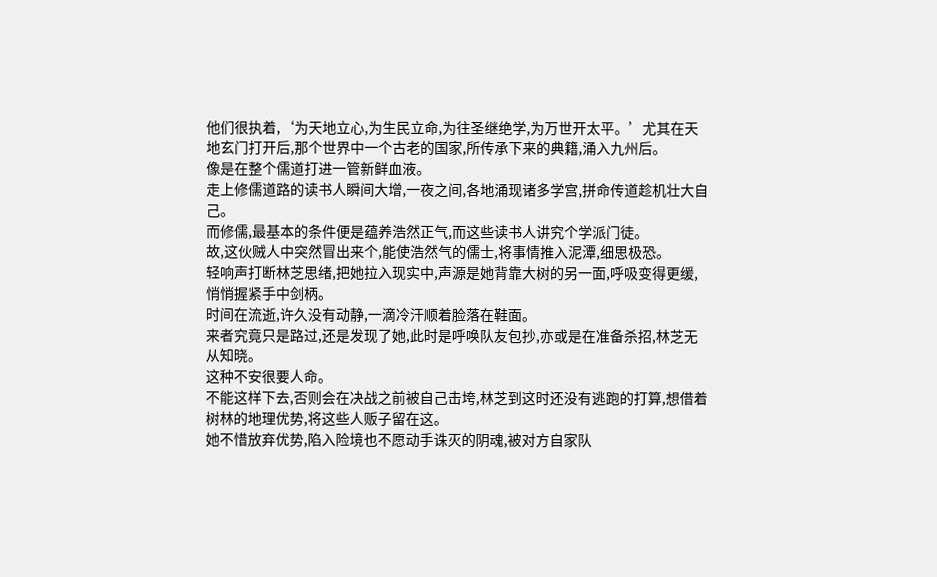他们很执着,‘为天地立心,为生民立命,为往圣继绝学,为万世开太平。’尤其在天地玄门打开后,那个世界中一个古老的国家,所传承下来的典籍,涌入九州后。
像是在整个儒道打进一管新鲜血液。
走上修儒道路的读书人瞬间大增,一夜之间,各地涌现诸多学宫,拼命传道趁机壮大自己。
而修儒,最基本的条件便是蕴养浩然正气,而这些读书人讲究个学派门徒。
故,这伙贼人中突然冒出来个,能使浩然气的儒士,将事情推入泥潭,细思极恐。
轻响声打断林芝思绪,把她拉入现实中,声源是她背靠大树的另一面,呼吸变得更缓,悄悄握紧手中剑柄。
时间在流逝,许久没有动静,一滴冷汗顺着脸落在鞋面。
来者究竟只是路过,还是发现了她,此时是呼唤队友包抄,亦或是在准备杀招,林芝无从知晓。
这种不安很要人命。
不能这样下去,否则会在决战之前被自己击垮,林芝到这时还没有逃跑的打算,想借着树林的地理优势,将这些人贩子留在这。
她不惜放弃优势,陷入险境也不愿动手诛灭的阴魂,被对方自家队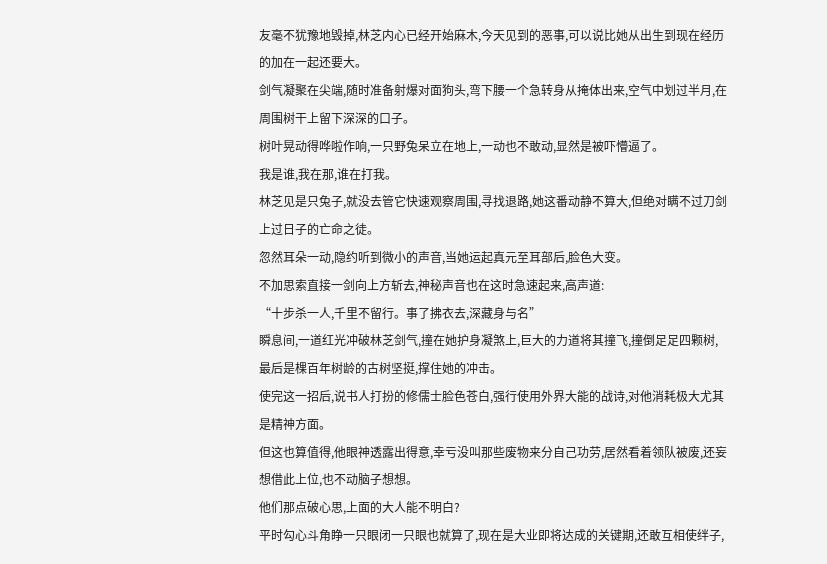友毫不犹豫地毁掉,林芝内心已经开始麻木,今天见到的恶事,可以说比她从出生到现在经历的加在一起还要大。
剑气凝聚在尖端,随时准备射爆对面狗头,弯下腰一个急转身从掩体出来,空气中划过半月,在周围树干上留下深深的口子。
树叶晃动得哗啦作响,一只野兔呆立在地上,一动也不敢动,显然是被吓懵逼了。
我是谁,我在那,谁在打我。
林芝见是只兔子,就没去管它快速观察周围,寻找退路,她这番动静不算大,但绝对瞒不过刀剑上过日子的亡命之徒。
忽然耳朵一动,隐约听到微小的声音,当她运起真元至耳部后,脸色大变。
不加思索直接一剑向上方斩去,神秘声音也在这时急速起来,高声道:
“十步杀一人,千里不留行。事了拂衣去,深藏身与名”
瞬息间,一道红光冲破林芝剑气,撞在她护身凝煞上,巨大的力道将其撞飞,撞倒足足四颗树,最后是棵百年树龄的古树坚挺,撑住她的冲击。
使完这一招后,说书人打扮的修儒士脸色苍白,强行使用外界大能的战诗,对他消耗极大尤其是精神方面。
但这也算值得,他眼神透露出得意,幸亏没叫那些废物来分自己功劳,居然看着领队被废,还妄想借此上位,也不动脑子想想。
他们那点破心思,上面的大人能不明白?
平时勾心斗角睁一只眼闭一只眼也就算了,现在是大业即将达成的关键期,还敢互相使绊子,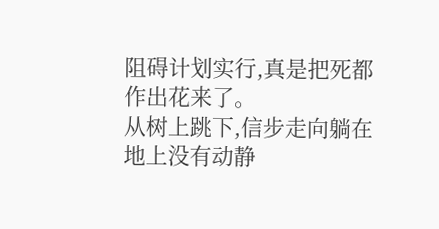阻碍计划实行,真是把死都作出花来了。
从树上跳下,信步走向躺在地上没有动静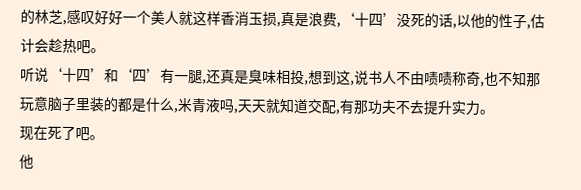的林芝,感叹好好一个美人就这样香消玉损,真是浪费,‘十四’没死的话,以他的性子,估计会趁热吧。
听说‘十四’和‘四’有一腿,还真是臭味相投,想到这,说书人不由啧啧称奇,也不知那玩意脑子里装的都是什么,米青液吗,天天就知道交配,有那功夫不去提升实力。
现在死了吧。
他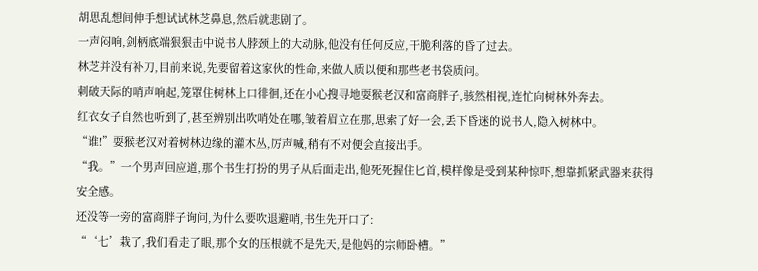胡思乱想间伸手想试试林芝鼻息,然后就悲剧了。
一声闷响,剑柄底端狠狠击中说书人脖颈上的大动脉,他没有任何反应,干脆利落的昏了过去。
林芝并没有补刀,目前来说,先要留着这家伙的性命,来做人质以便和那些老书袋质问。
刺破天际的哨声响起,笼罩住树林上口徘徊,还在小心搜寻地耍猴老汉和富商胖子,骇然相视,连忙向树林外奔去。
红衣女子自然也听到了,甚至辨别出吹哨处在哪,皱着眉立在那,思索了好一会,丢下昏迷的说书人,隐入树林中。
“谁!”耍猴老汉对着树林边缘的灌木丛,厉声喊,稍有不对便会直接出手。
“我。”一个男声回应道,那个书生打扮的男子从后面走出,他死死握住匕首,模样像是受到某种惊吓,想靠抓紧武器来获得安全感。
还没等一旁的富商胖子询问,为什么要吹退避哨,书生先开口了:
“‘七’栽了,我们看走了眼,那个女的压根就不是先天,是他妈的宗师卧槽。”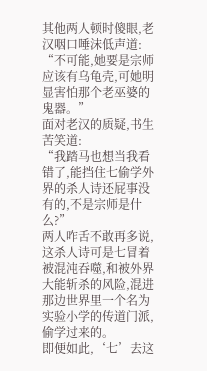其他两人顿时傻眼,老汉咽口唾沫低声道:
“不可能,她要是宗师应该有乌龟壳,可她明显害怕那个老巫婆的鬼器。”
面对老汉的质疑,书生苦笑道:
“我踏马也想当我看错了,能挡住七偷学外界的杀人诗还屁事没有的,不是宗师是什么?”
两人咋舌不敢再多说,这杀人诗可是七冒着被混沌吞噬,和被外界大能斩杀的风险,混进那边世界里一个名为实验小学的传道门派,偷学过来的。
即便如此,‘七’去这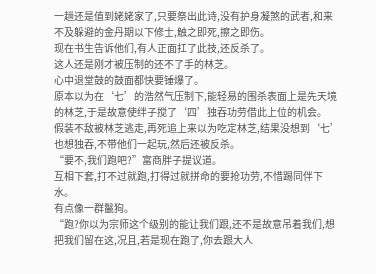一趟还是值到姥姥家了,只要祭出此诗,没有护身凝煞的武者,和来不及躲避的金丹期以下修士,触之即死,擦之即伤。
现在书生告诉他们,有人正面扛了此技,还反杀了。
这人还是刚才被压制的还不了手的林芝。
心中退堂鼓的鼓面都快要锤爆了。
原本以为在‘七’的浩然气压制下,能轻易的围杀表面上是先天境的林芝,于是故意使绊子搅了‘四’独吞功劳借此上位的机会。
假装不敌被林芝逃走,再死追上来以为吃定林芝,结果没想到‘七’也想独吞,不带他们一起玩,然后还被反杀。
“要不,我们跑吧?”富商胖子提议道。
互相下套,打不过就跑,打得过就拼命的要抢功劳,不惜踢同伴下水。
有点像一群鬣狗。
“跑?你以为宗师这个级别的能让我们跟,还不是故意吊着我们,想把我们留在这,况且,若是现在跑了,你去跟大人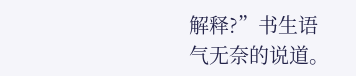解释?”书生语气无奈的说道。